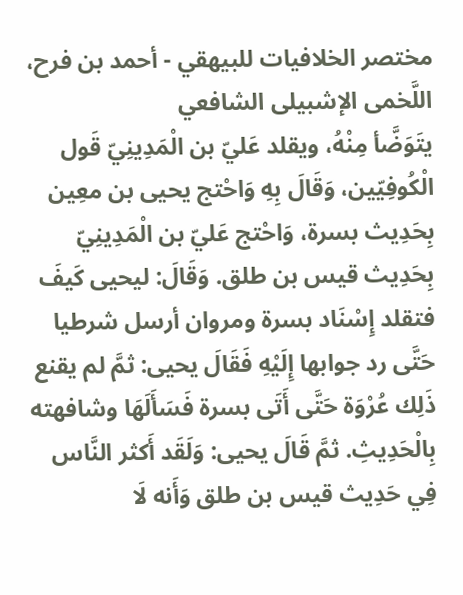مختصر الخلافيات للبيهقي - أحمد بن فرح، اللَّخمى الإشبيلى الشافعي
يتَوَضَّأ مِنْهُ، ويقلد عَليّ بن الْمَدِينِيّ قَول الْكُوفِيّين، وَقَالَ بِهِ وَاحْتج يحيى بن معِين بِحَدِيث بسرة، وَاحْتج عَليّ بن الْمَدِينِيّ بِحَدِيث قيس بن طلق. وَقَالَ: ليحيى كَيفَ فتقلد إِسْنَاد بسرة ومروان أرسل شرطيا حَتَّى رد جوابها إِلَيْهِ فَقَالَ يحيى: ثمَّ لم يقنع ذَلِك عُرْوَة حَتَّى أَتَى بسرة فَسَأَلَهَا وشافهته بِالْحَدِيثِ. ثمَّ قَالَ يحيى: وَلَقَد أَكثر النَّاس فِي حَدِيث قيس بن طلق وَأَنه لَا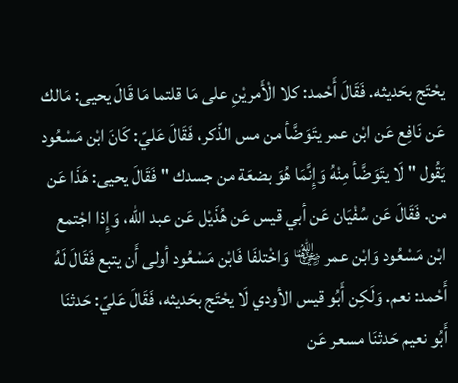يحْتَج بحَديثه. فَقَالَ أَحْمد: كلا الْأَمريْنِ على مَا قلتما مَا قَالَ يحيى: مَالك عَن نَافِع عَن ابْن عمر يتَوَضَّأ من مس الذّكر، فَقَالَ عَليّ: كَانَ ابْن مَسْعُود يَقُول " لَا يتَوَضَّأ مِنْهُ وَإِنَّمَا هُوَ بضعَة من جسدك " فَقَالَ يحيى: هَذَا عَن من. فَقَالَ عَن سُفْيَان عَن أبي قيس عَن هُذَيْل عَن عبد الله، وَإِذا اجْتمع ابْن مَسْعُود وَابْن عمر ﵄ وَاخْتلفَا فَابْن مَسْعُود أولى أَن يتبع فَقَالَ لَهُ أَحْمد: نعم. وَلَكِن أَبُو قيس الأودي لَا يحْتَج بحَديثه، فَقَالَ عَليّ: حَدثنَا أَبُو نعيم حَدثنَا مسعر عَن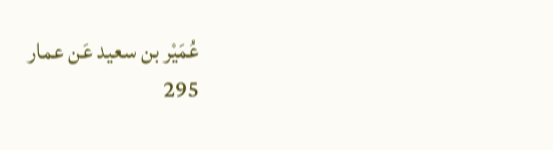عُمَيْر بن سعيد عَن عمار
295